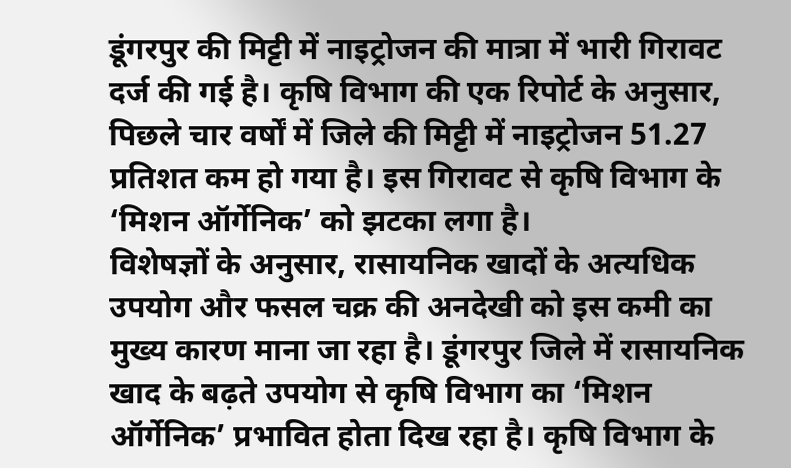डूंगरपुर की मिट्टी में नाइट्रोजन की मात्रा में भारी गिरावट दर्ज की गई है। कृषि विभाग की एक रिपोर्ट के अनुसार, पिछले चार वर्षों में जिले की मिट्टी में नाइट्रोजन 51.27 प्रतिशत कम हो गया है। इस गिरावट से कृषि विभाग के ‘मिशन ऑर्गेनिक’ को झटका लगा है।
विशेषज्ञों के अनुसार, रासायनिक खादों के अत्यधिक उपयोग और फसल चक्र की अनदेखी को इस कमी का मुख्य कारण माना जा रहा है। डूंगरपुर जिले में रासायनिक खाद के बढ़ते उपयोग से कृषि विभाग का ‘मिशन ऑर्गेनिक’ प्रभावित होता दिख रहा है। कृषि विभाग के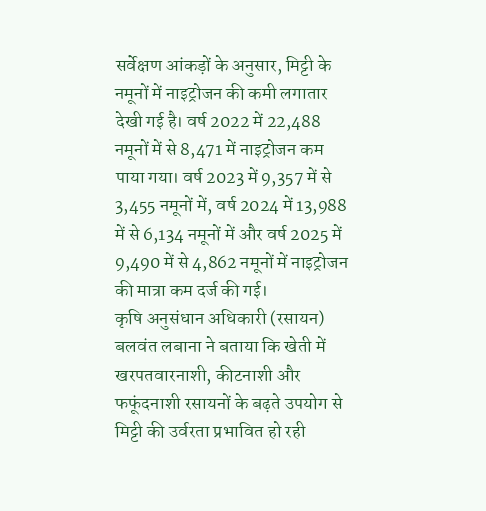सर्वेक्षण आंकड़ों के अनुसार, मिट्टी के नमूनों में नाइट्रोजन की कमी लगातार देखी गई है। वर्ष 2022 में 22,488 नमूनों में से 8,471 में नाइट्रोजन कम पाया गया। वर्ष 2023 में 9,357 में से 3,455 नमूनों में, वर्ष 2024 में 13,988 में से 6,134 नमूनों में और वर्ष 2025 में 9,490 में से 4,862 नमूनों में नाइट्रोजन की मात्रा कम दर्ज की गई।
कृषि अनुसंधान अधिकारी (रसायन) बलवंत लबाना ने बताया कि खेती में खरपतवारनाशी, कीटनाशी और फफूंदनाशी रसायनों के बढ़ते उपयोग से मिट्टी की उर्वरता प्रभावित हो रही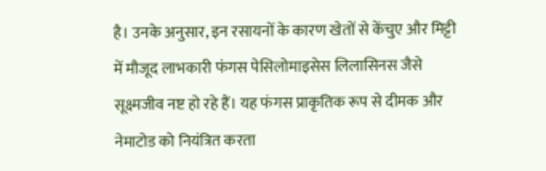है। उनके अनुसार, इन रसायनों के कारण खेतों से केंचुए और मिट्टी में मौजूद लाभकारी फंगस पेसिलोमाइसेस लिलासिनस जैसे सूक्ष्मजीव नष्ट हो रहे हैं। यह फंगस प्राकृतिक रूप से दीमक और नेमाटोड को नियंत्रित करता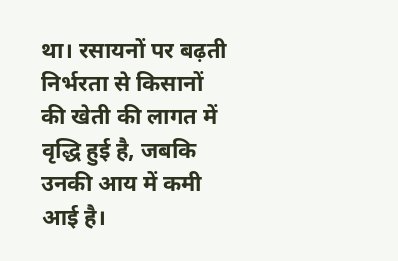था। रसायनों पर बढ़ती निर्भरता से किसानों की खेती की लागत में वृद्धि हुई है, जबकि उनकी आय में कमी आई है।